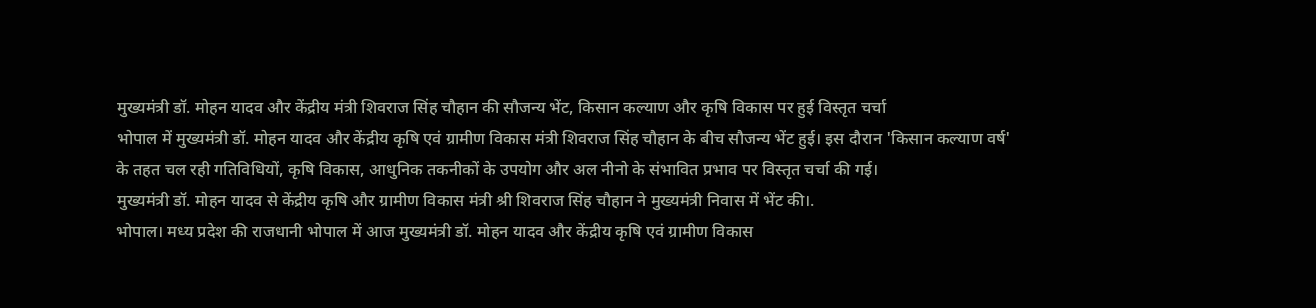मुख्यमंत्री डॉ. मोहन यादव और केंद्रीय मंत्री शिवराज सिंह चौहान की सौजन्य भेंट, किसान कल्याण और कृषि विकास पर हुई विस्तृत चर्चा
भोपाल में मुख्यमंत्री डॉ. मोहन यादव और केंद्रीय कृषि एवं ग्रामीण विकास मंत्री शिवराज सिंह चौहान के बीच सौजन्य भेंट हुई। इस दौरान 'किसान कल्याण वर्ष' के तहत चल रही गतिविधियों, कृषि विकास, आधुनिक तकनीकों के उपयोग और अल नीनो के संभावित प्रभाव पर विस्तृत चर्चा की गई।
मुख्यमंत्री डॉ. मोहन यादव से केंद्रीय कृषि और ग्रामीण विकास मंत्री श्री शिवराज सिंह चौहान ने मुख्यमंत्री निवास में भेंट की।.
भोपाल। मध्य प्रदेश की राजधानी भोपाल में आज मुख्यमंत्री डॉ. मोहन यादव और केंद्रीय कृषि एवं ग्रामीण विकास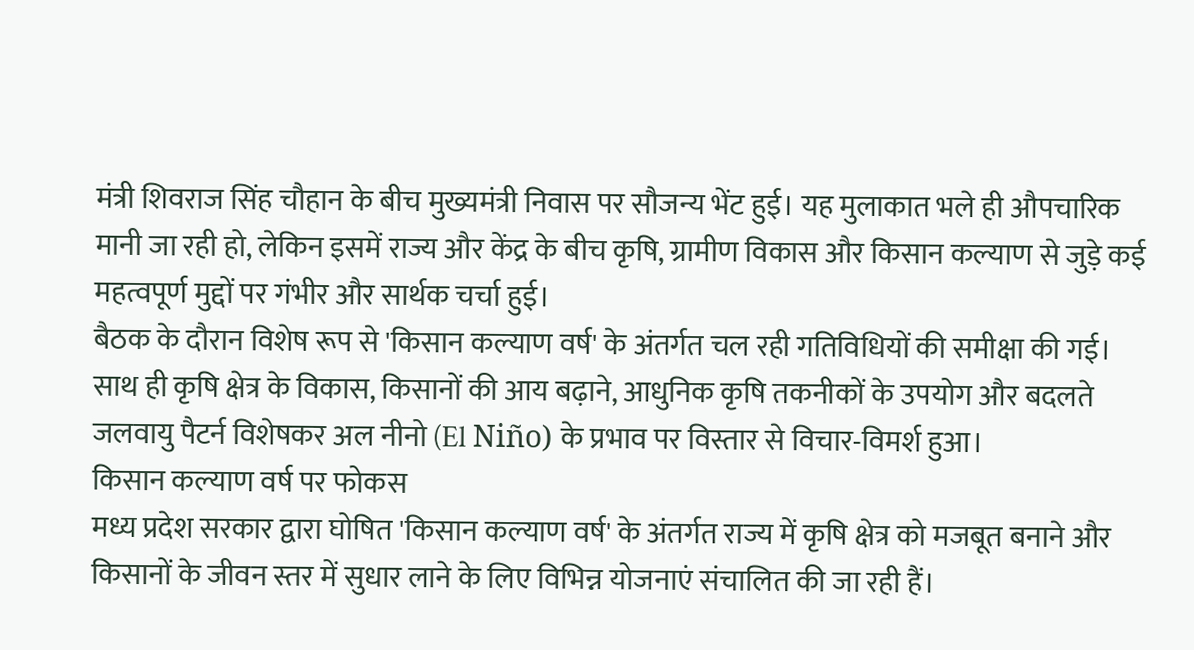मंत्री शिवराज सिंह चौहान के बीच मुख्यमंत्री निवास पर सौजन्य भेंट हुई। यह मुलाकात भले ही औपचारिक मानी जा रही हो, लेकिन इसमें राज्य और केंद्र के बीच कृषि, ग्रामीण विकास और किसान कल्याण से जुड़े कई महत्वपूर्ण मुद्दों पर गंभीर और सार्थक चर्चा हुई।
बैठक के दौरान विशेष रूप से 'किसान कल्याण वर्ष' के अंतर्गत चल रही गतिविधियों की समीक्षा की गई। साथ ही कृषि क्षेत्र के विकास, किसानों की आय बढ़ाने, आधुनिक कृषि तकनीकों के उपयोग और बदलते जलवायु पैटर्न विशेषकर अल नीनो (El Niño) के प्रभाव पर विस्तार से विचार-विमर्श हुआ।
किसान कल्याण वर्ष पर फोकस
मध्य प्रदेश सरकार द्वारा घोषित 'किसान कल्याण वर्ष' के अंतर्गत राज्य में कृषि क्षेत्र को मजबूत बनाने और किसानों के जीवन स्तर में सुधार लाने के लिए विभिन्न योजनाएं संचालित की जा रही हैं।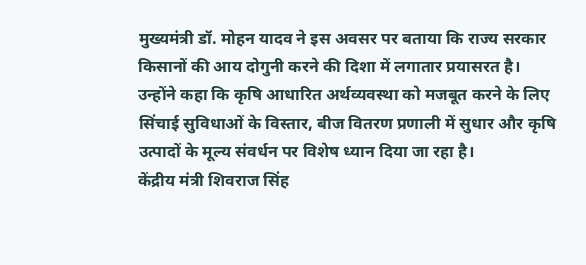मुख्यमंत्री डॉ. मोहन यादव ने इस अवसर पर बताया कि राज्य सरकार किसानों की आय दोगुनी करने की दिशा में लगातार प्रयासरत है।
उन्होंने कहा कि कृषि आधारित अर्थव्यवस्था को मजबूत करने के लिए सिंचाई सुविधाओं के विस्तार, बीज वितरण प्रणाली में सुधार और कृषि उत्पादों के मूल्य संवर्धन पर विशेष ध्यान दिया जा रहा है।
केंद्रीय मंत्री शिवराज सिंह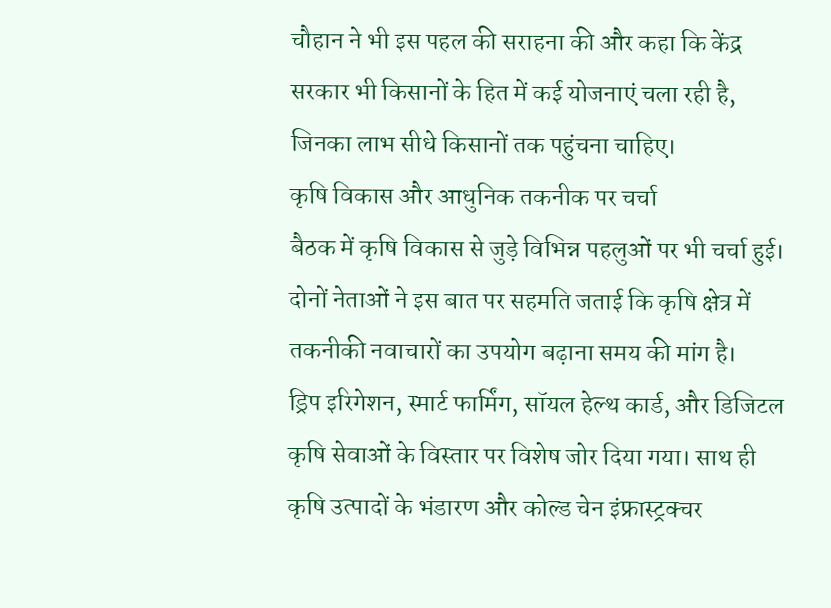चौहान ने भी इस पहल की सराहना की और कहा कि केंद्र सरकार भी किसानों के हित में कई योजनाएं चला रही है, जिनका लाभ सीधे किसानों तक पहुंचना चाहिए।
कृषि विकास और आधुनिक तकनीक पर चर्चा
बैठक में कृषि विकास से जुड़े विभिन्न पहलुओं पर भी चर्चा हुई। दोनों नेताओं ने इस बात पर सहमति जताई कि कृषि क्षेत्र में तकनीकी नवाचारों का उपयोग बढ़ाना समय की मांग है।
ड्रिप इरिगेशन, स्मार्ट फार्मिंग, सॉयल हेल्थ कार्ड, और डिजिटल कृषि सेवाओं के विस्तार पर विशेष जोर दिया गया। साथ ही कृषि उत्पादों के भंडारण और कोल्ड चेन इंफ्रास्ट्रक्चर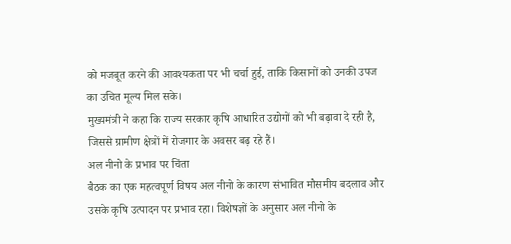को मजबूत करने की आवश्यकता पर भी चर्चा हुई, ताकि किसानों को उनकी उपज का उचित मूल्य मिल सके।
मुख्यमंत्री ने कहा कि राज्य सरकार कृषि आधारित उद्योगों को भी बढ़ावा दे रही है, जिससे ग्रामीण क्षेत्रों में रोजगार के अवसर बढ़ रहे हैं।
अल नीनो के प्रभाव पर चिंता
बैठक का एक महत्वपूर्ण विषय अल नीनो के कारण संभावित मौसमीय बदलाव और उसके कृषि उत्पादन पर प्रभाव रहा। विशेषज्ञों के अनुसार अल नीनो के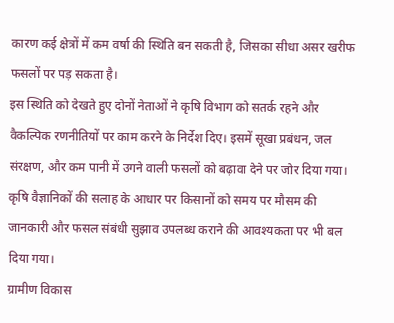कारण कई क्षेत्रों में कम वर्षा की स्थिति बन सकती है, जिसका सीधा असर खरीफ फसलों पर पड़ सकता है।
इस स्थिति को देखते हुए दोनों नेताओं ने कृषि विभाग को सतर्क रहने और वैकल्पिक रणनीतियों पर काम करने के निर्देश दिए। इसमें सूखा प्रबंधन, जल संरक्षण, और कम पानी में उगने वाली फसलों को बढ़ावा देने पर जोर दिया गया।
कृषि वैज्ञानिकों की सलाह के आधार पर किसानों को समय पर मौसम की जानकारी और फसल संबंधी सुझाव उपलब्ध कराने की आवश्यकता पर भी बल दिया गया।
ग्रामीण विकास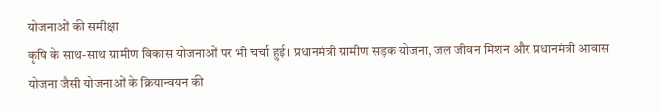योजनाओं की समीक्षा
कृषि के साथ-साथ ग्रामीण विकास योजनाओं पर भी चर्चा हुई। प्रधानमंत्री ग्रामीण सड़क योजना, जल जीवन मिशन और प्रधानमंत्री आवास योजना जैसी योजनाओं के क्रियान्वयन की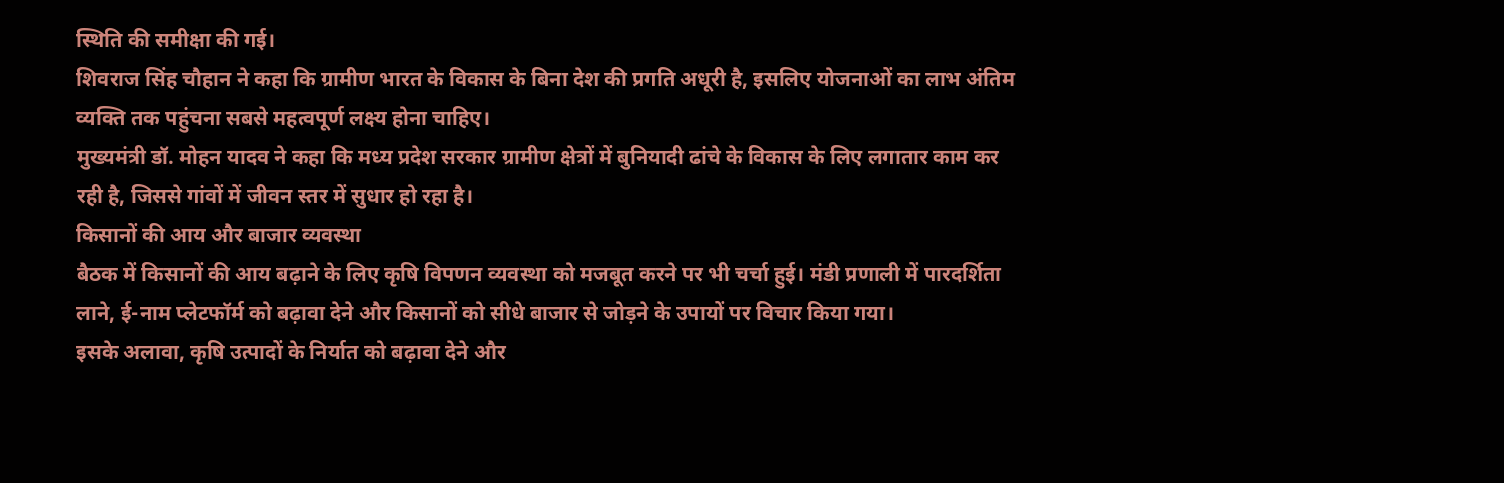स्थिति की समीक्षा की गई।
शिवराज सिंह चौहान ने कहा कि ग्रामीण भारत के विकास के बिना देश की प्रगति अधूरी है, इसलिए योजनाओं का लाभ अंतिम व्यक्ति तक पहुंचना सबसे महत्वपूर्ण लक्ष्य होना चाहिए।
मुख्यमंत्री डॉ. मोहन यादव ने कहा कि मध्य प्रदेश सरकार ग्रामीण क्षेत्रों में बुनियादी ढांचे के विकास के लिए लगातार काम कर रही है, जिससे गांवों में जीवन स्तर में सुधार हो रहा है।
किसानों की आय और बाजार व्यवस्था
बैठक में किसानों की आय बढ़ाने के लिए कृषि विपणन व्यवस्था को मजबूत करने पर भी चर्चा हुई। मंडी प्रणाली में पारदर्शिता लाने, ई-नाम प्लेटफॉर्म को बढ़ावा देने और किसानों को सीधे बाजार से जोड़ने के उपायों पर विचार किया गया।
इसके अलावा, कृषि उत्पादों के निर्यात को बढ़ावा देने और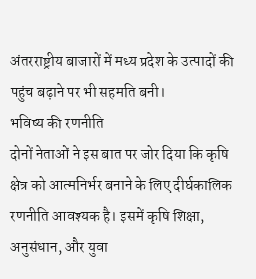अंतरराष्ट्रीय बाजारों में मध्य प्रदेश के उत्पादों की पहुंच बढ़ाने पर भी सहमति बनी।
भविष्य की रणनीति
दोनों नेताओं ने इस बात पर जोर दिया कि कृषि क्षेत्र को आत्मनिर्भर बनाने के लिए दीर्घकालिक रणनीति आवश्यक है। इसमें कृषि शिक्षा, अनुसंधान, और युवा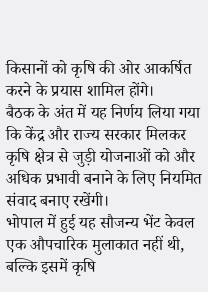किसानों को कृषि की ओर आकर्षित करने के प्रयास शामिल होंगे।
बैठक के अंत में यह निर्णय लिया गया कि केंद्र और राज्य सरकार मिलकर कृषि क्षेत्र से जुड़ी योजनाओं को और अधिक प्रभावी बनाने के लिए नियमित संवाद बनाए रखेंगी।
भोपाल में हुई यह सौजन्य भेंट केवल एक औपचारिक मुलाकात नहीं थी, बल्कि इसमें कृषि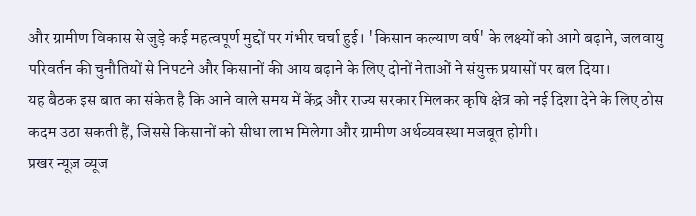और ग्रामीण विकास से जुड़े कई महत्वपूर्ण मुद्दों पर गंभीर चर्चा हुई। 'किसान कल्याण वर्ष' के लक्ष्यों को आगे बढ़ाने, जलवायु परिवर्तन की चुनौतियों से निपटने और किसानों की आय बढ़ाने के लिए दोनों नेताओं ने संयुक्त प्रयासों पर बल दिया।
यह बैठक इस बात का संकेत है कि आने वाले समय में केंद्र और राज्य सरकार मिलकर कृषि क्षेत्र को नई दिशा देने के लिए ठोस कदम उठा सकती हैं, जिससे किसानों को सीधा लाभ मिलेगा और ग्रामीण अर्थव्यवस्था मजबूत होगी।
प्रखर न्यूज़ व्यूज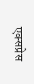एक्सप्रेस